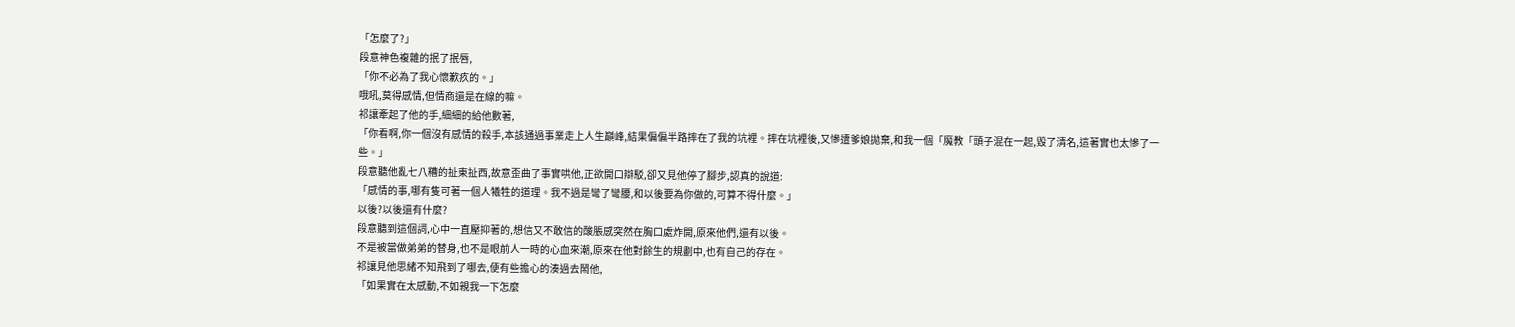「怎麼了?」
段意神色複雜的抿了抿唇,
「你不必為了我心懷歉疚的。」
哦吼,莫得感情,但情商還是在線的嘛。
祁讓牽起了他的手,細細的給他數著,
「你看啊,你一個沒有感情的殺手,本該通過事業走上人生巔峰,結果偏偏半路摔在了我的坑裡。摔在坑裡後,又慘遭爹娘拋棄,和我一個「魔教「頭子混在一起,毀了清名,這著實也太慘了一些。」
段意聽他亂七八糟的扯東扯西,故意歪曲了事實哄他,正欲開口辯駁,卻又見他停了腳步,認真的說道:
「感情的事,哪有隻可著一個人犧牲的道理。我不過是彎了彎腰,和以後要為你做的,可算不得什麼。」
以後?以後還有什麼?
段意聽到這個詞,心中一直壓抑著的,想信又不敢信的酸脹感突然在胸口處炸開,原來他們,還有以後。
不是被當做弟弟的替身,也不是眼前人一時的心血來潮,原來在他對餘生的規劃中,也有自己的存在。
祁讓見他思緒不知飛到了哪去,便有些擔心的湊過去鬧他,
「如果實在太感動,不如親我一下怎麼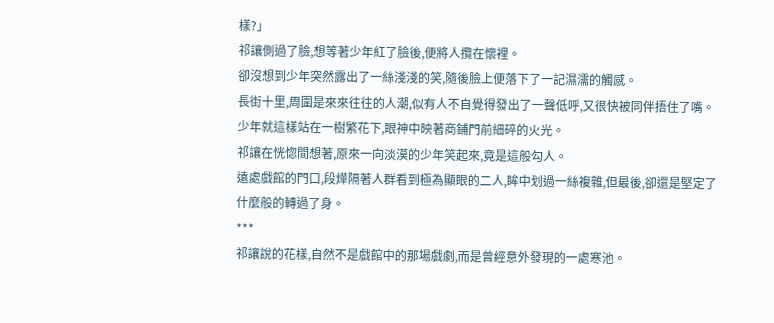樣?」
祁讓側過了臉,想等著少年紅了臉後,便將人攬在懷裡。
卻沒想到少年突然露出了一絲淺淺的笑,隨後臉上便落下了一記濕濡的觸感。
長街十里,周圍是來來往往的人潮,似有人不自覺得發出了一聲低呼,又很快被同伴捂住了嘴。
少年就這樣站在一樹繁花下,眼神中映著商鋪門前細碎的火光。
祁讓在恍惚間想著,原來一向淡漠的少年笑起來,竟是這般勾人。
遠處戲館的門口,段燁隔著人群看到極為顯眼的二人,眸中划過一絲複雜,但最後,卻還是堅定了什麼般的轉過了身。
***
祁讓說的花樣,自然不是戲館中的那場戲劇,而是曾經意外發現的一處寒池。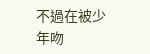不過在被少年吻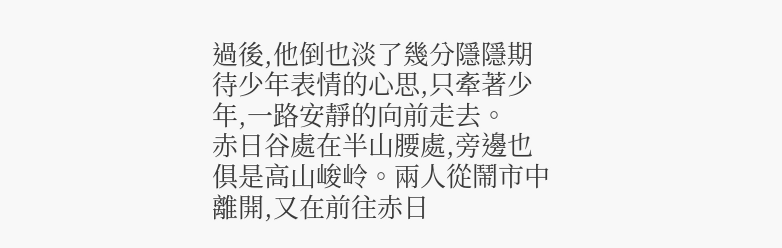過後,他倒也淡了幾分隱隱期待少年表情的心思,只牽著少年,一路安靜的向前走去。
赤日谷處在半山腰處,旁邊也俱是高山峻岭。兩人從鬧市中離開,又在前往赤日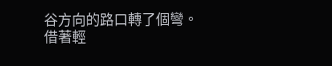谷方向的路口轉了個彎。
借著輕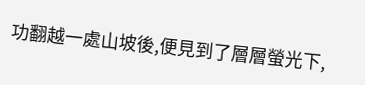功翻越一處山坡後,便見到了層層螢光下,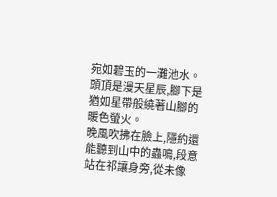宛如碧玉的一灘池水。
頭頂是漫天星辰,腳下是猶如星帶般繞著山腳的暖色螢火。
晚風吹拂在臉上,隱約還能聽到山中的蟲鳴,段意站在祁讓身旁,從未像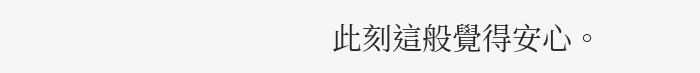此刻這般覺得安心。